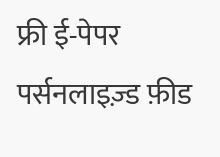फ्री ई-पेपर
पर्सनलाइज़्ड फ़ीड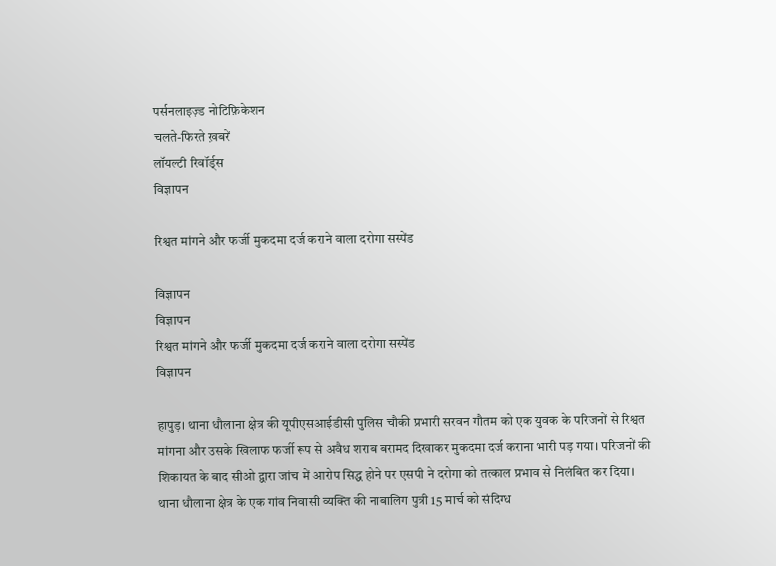पर्सनलाइज़्ड नोटिफ़िकेशन
चलते-फिरते ख़बरें
लॉयल्टी रिवॉर्ड्स
विज्ञापन

रिश्वत मांगने और फर्जी मुकदमा दर्ज कराने वाला दरोगा सस्पेंड

विज्ञापन
विज्ञापन
रिश्वत मांगने और फर्जी मुकदमा दर्ज कराने वाला दरोगा सस्पेंड
विज्ञापन

हापुड़। थाना धौलाना क्षेत्र की यूपीएसआईडीसी पुलिस चौकी प्रभारी सरवन गौतम को एक युवक के परिजनों से रिश्वत मांगना और उसके खिलाफ फर्जी रूप से अवैध शराब बरामद दिखाकर मुकदमा दर्ज कराना भारी पड़ गया। परिजनों की शिकायत के बाद सीओ द्वारा जांच में आरोप सिद्ध होने पर एसपी ने दरोगा को तत्काल प्रभाव से निलंबित कर दिया।
थाना धौलाना क्षेत्र के एक गांव निवासी व्यक्ति की नाबालिग पुत्री 15 मार्च को संदिग्ध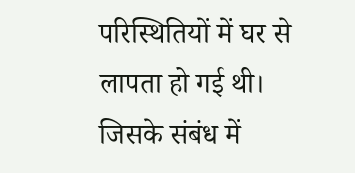परिस्थितियों में घर से लापता हो गई थी। जिसके संबंध में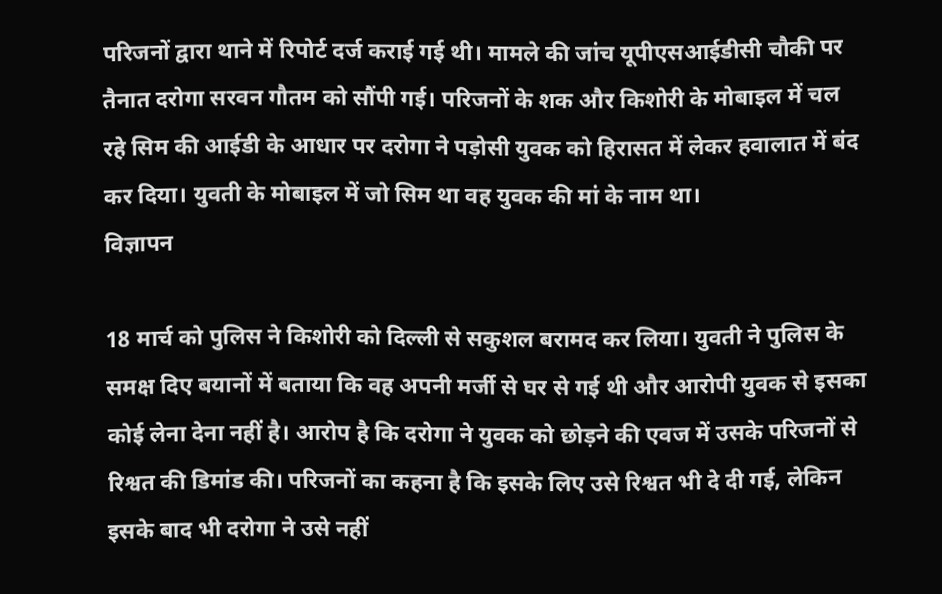परिजनों द्वारा थाने में रिपोर्ट दर्ज कराई गई थी। मामले की जांच यूपीएसआईडीसी चौकी पर तैनात दरोगा सरवन गौतम को सौंपी गई। परिजनों के शक और किशोरी के मोबाइल में चल रहे सिम की आईडी के आधार पर दरोगा ने पड़ोसी युवक को हिरासत में लेकर हवालात में बंद कर दिया। युवती के मोबाइल में जो सिम था वह युवक की मां के नाम था।
विज्ञापन

18 मार्च को पुलिस ने किशोरी को दिल्ली से सकुशल बरामद कर लिया। युवती ने पुलिस के समक्ष दिए बयानों में बताया कि वह अपनी मर्जी से घर से गई थी और आरोपी युवक से इसका कोई लेना देना नहीं है। आरोप है कि दरोगा ने युवक को छोड़ने की एवज में उसके परिजनों से रिश्वत की डिमांड की। परिजनों का कहना है कि इसके लिए उसे रिश्वत भी दे दी गई, लेकिन इसके बाद भी दरोगा ने उसे नहीं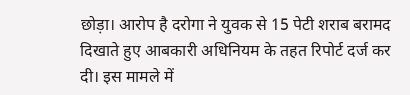छोड़ा। आरोप है दरोगा ने युवक से 15 पेटी शराब बरामद दिखाते हुए आबकारी अधिनियम के तहत रिपोर्ट दर्ज कर दी। इस मामले में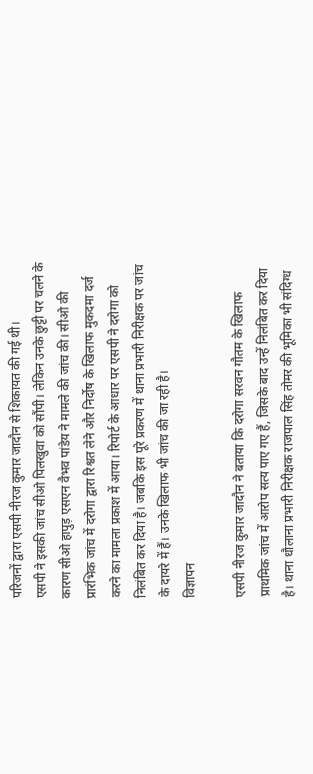परिजनों द्वारा एसपी नीरज कुमार जादौन से शिकायत की गई थी।
एसपी ने इसकी जांच सीओ पिलखुवा को सौंपी। लेकिन उनके छुट्टी पर चलने के कारण सीओ हापुड़ एसएन वैभव पांडेय ने मामले की जांच की। सीओ की प्रारंभिक जांच में दरोगा द्वारा रिश्वत लेने और निर्दोष के खिलाफ मुकदमा दर्ज करने का मामला प्रकाश में आया। रिपोर्ट के आधार पर एसपी ने दरोगा को निलंबित कर दिया है। जबकि इस पूरे प्रकरण में थाना प्रभारी निरीक्षक पर जांच के दायरे में हैं। उनके खिलाफ भी जांच की जा रही है।
विज्ञापन

एसपी नीरज कुमार जादौन ने बताया कि दरोगा सरवन गौतम के खिलाफ प्राथमिक जांच में आरोप सत्य पाए गए हैं, जिसके बाद उन्हें निलंबित कर दिया है। थाना धौलाना प्रभारी निरीक्षक राजपाल सिंह तोमर की भूमिका भी संदिग्ध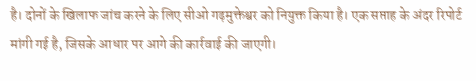है। दोनों के खिलाफ जांच करने के लिए सीओ गढ़मुक्तेश्वर को नियुक्त किया है। एक सप्ताह के अंदर रिपोर्ट मांगी गई है, जिसके आधार पर आगे की कार्रवाई की जाएगी।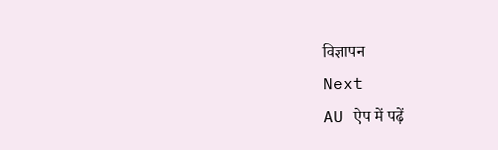विज्ञापन
Next
AU ऐप में पढ़ें